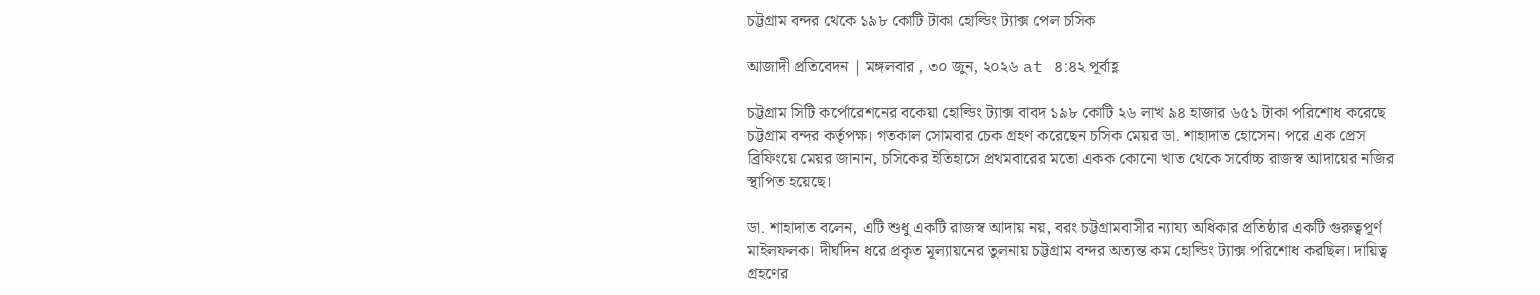চট্টগ্রাম বন্দর থেকে ১৯৮ কোটি টাকা হোল্ডিং ট্যাক্স পেল চসিক

আজাদী প্রতিবেদন | মঙ্গলবার , ৩০ জুন, ২০২৬ at ৪:৪২ পূর্বাহ্ণ

চট্টগ্রাম সিটি কর্পোরেশনের বকেয়া হোল্ডিং ট্যাক্স বাবদ ১৯৮ কোটি ২৬ লাখ ৯৪ হাজার ৬৫১ টাকা পরিশোধ করেছে চট্টগ্রাম বন্দর কর্তৃপক্ষ। গতকাল সোমবার চেক গ্রহণ করেছেন চসিক মেয়র ডা. শাহাদাত হোসেন। পরে এক প্রেস ব্রিফিংয়ে মেয়র জানান, চসিকের ইতিহাসে প্রথমবারের মতো একক কোনো খাত থেকে সর্বোচ্চ রাজস্ব আদায়ের নজির স্থাপিত হয়েছে।

ডা. শাহাদাত বলেন, এটি শুধু একটি রাজস্ব আদায় নয়, বরং চট্টগ্রামবাসীর ন্যায্য অধিকার প্রতিষ্ঠার একটি গুরুত্বপূর্ণ মাইলফলক। দীর্ঘদিন ধরে প্রকৃত মূল্যায়নের তুলনায় চট্টগ্রাম বন্দর অত্যন্ত কম হোল্ডিং ট্যাক্স পরিশোধ করছিল। দায়িত্ব গ্রহণের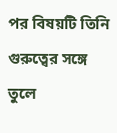পর বিষয়টি তিনি গুরুত্বের সঙ্গে তুলে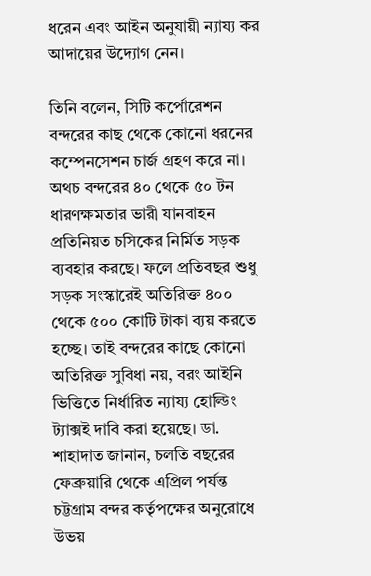ধরেন এবং আইন অনুযায়ী ন্যায্য কর আদায়ের উদ্যোগ নেন।

তিনি বলেন, সিটি কর্পোরেশন বন্দরের কাছ থেকে কোনো ধরনের কম্পেনসেশন চার্জ গ্রহণ করে না। অথচ বন্দরের ৪০ থেকে ৫০ টন ধারণক্ষমতার ভারী যানবাহন প্রতিনিয়ত চসিকের নির্মিত সড়ক ব্যবহার করছে। ফলে প্রতিবছর শুধু সড়ক সংস্কারেই অতিরিক্ত ৪০০ থেকে ৫০০ কোটি টাকা ব্যয় করতে হচ্ছে। তাই বন্দরের কাছে কোনো অতিরিক্ত সুবিধা নয়, বরং আইনি ভিত্তিতে নির্ধারিত ন্যায্য হোল্ডিং ট্যাক্সই দাবি করা হয়েছে। ডা. শাহাদাত জানান, চলতি বছরের ফেব্রুয়ারি থেকে এপ্রিল পর্যন্ত চট্টগ্রাম বন্দর কর্তৃপক্ষের অনুরোধে উভয়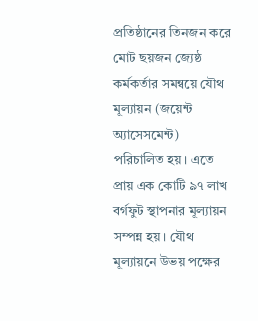প্রতিষ্ঠানের তিনজন করে মোট ছয়জন জ্যেষ্ঠ কর্মকর্তার সমন্বয়ে যৌথ মূল্যায়ন (জয়েন্ট অ্যাসেসমেন্ট) পরিচালিত হয়। এতে প্রায় এক কোটি ৯৭ লাখ বর্গফুট স্থাপনার মূল্যায়ন সম্পন্ন হয়। যৌথ মূল্যায়নে উভয় পক্ষের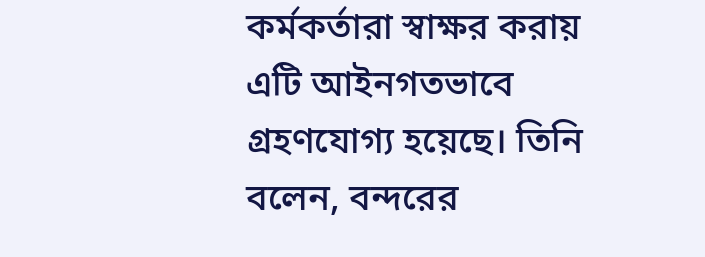কর্মকর্তারা স্বাক্ষর করায় এটি আইনগতভাবে গ্রহণযোগ্য হয়েছে। তিনি বলেন, বন্দরের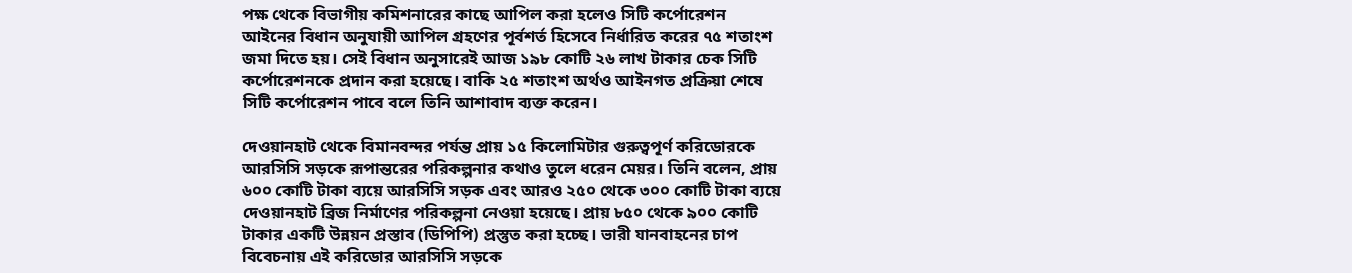পক্ষ থেকে বিভাগীয় কমিশনারের কাছে আপিল করা হলেও সিটি কর্পোরেশন আইনের বিধান অনুযায়ী আপিল গ্রহণের পূর্বশর্ত হিসেবে নির্ধারিত করের ৭৫ শতাংশ জমা দিতে হয়। সেই বিধান অনুসারেই আজ ১৯৮ কোটি ২৬ লাখ টাকার চেক সিটি কর্পোরেশনকে প্রদান করা হয়েছে। বাকি ২৫ শতাংশ অর্থও আইনগত প্রক্রিয়া শেষে সিটি কর্পোরেশন পাবে বলে তিনি আশাবাদ ব্যক্ত করেন।

দেওয়ানহাট থেকে বিমানবন্দর পর্যন্ত প্রায় ১৫ কিলোমিটার গুরুত্বপূর্ণ করিডোরকে আরসিসি সড়কে রূপান্তরের পরিকল্পনার কথাও তুলে ধরেন মেয়র। তিনি বলেন, প্রায় ৬০০ কোটি টাকা ব্যয়ে আরসিসি সড়ক এবং আরও ২৫০ থেকে ৩০০ কোটি টাকা ব্যয়ে দেওয়ানহাট ব্রিজ নির্মাণের পরিকল্পনা নেওয়া হয়েছে। প্রায় ৮৫০ থেকে ৯০০ কোটি টাকার একটি উন্নয়ন প্রস্তাব (ডিপিপি) প্রস্তুত করা হচ্ছে। ভারী যানবাহনের চাপ বিবেচনায় এই করিডোর আরসিসি সড়কে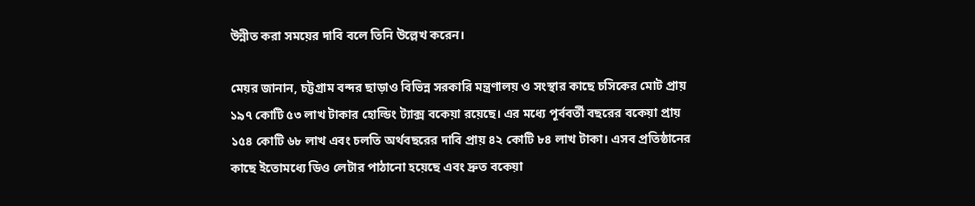উন্নীত করা সময়ের দাবি বলে তিনি উল্লেখ করেন।

মেয়র জানান, চট্টগ্রাম বন্দর ছাড়াও বিভিন্ন সরকারি মন্ত্রণালয় ও সংস্থার কাছে চসিকের মোট প্রায় ১৯৭ কোটি ৫৩ লাখ টাকার হোল্ডিং ট্যাক্স বকেয়া রয়েছে। এর মধ্যে পূর্ববর্তী বছরের বকেয়া প্রায় ১৫৪ কোটি ৬৮ লাখ এবং চলতি অর্থবছরের দাবি প্রায় ৪২ কোটি ৮৪ লাখ টাকা। এসব প্রতিষ্ঠানের কাছে ইতোমধ্যে ডিও লেটার পাঠানো হয়েছে এবং দ্রুত বকেয়া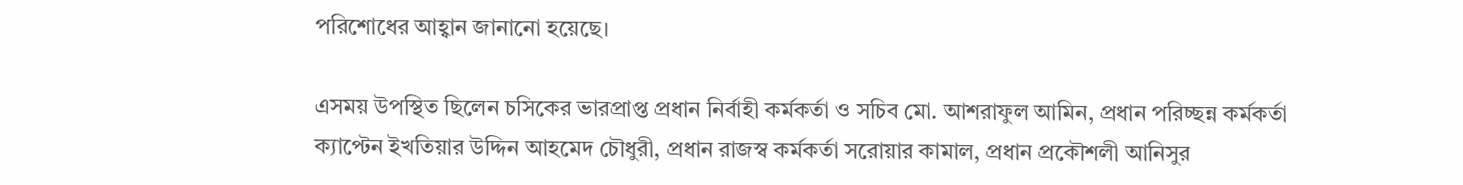পরিশোধের আহ্বান জানানো হয়েছে।

এসময় উপস্থিত ছিলেন চসিকের ভারপ্রাপ্ত প্রধান নির্বাহী কর্মকর্তা ও সচিব মো. আশরাফুল আমিন, প্রধান পরিচ্ছন্ন কর্মকর্তা ক্যাপ্টেন ইখতিয়ার উদ্দিন আহমেদ চৌধুরী, প্রধান রাজস্ব কর্মকর্তা সরোয়ার কামাল, প্রধান প্রকৌশলী আনিসুর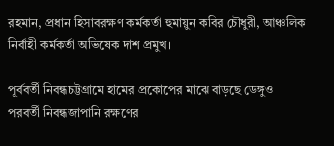রহমান, প্রধান হিসাবরক্ষণ কর্মকর্তা হুমায়ুন কবির চৌধুরী, আঞ্চলিক নির্বাহী কর্মকর্তা অভিষেক দাশ প্রমুখ।

পূর্ববর্তী নিবন্ধচট্টগ্রামে হামের প্রকোপের মাঝে বাড়ছে ডেঙ্গুও
পরবর্তী নিবন্ধজাপানি রক্ষণের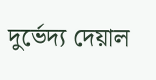দুর্ভেদ্য দেয়াল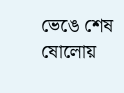ভেঙে শেষ ষোলোয়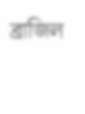ব্রাজিল